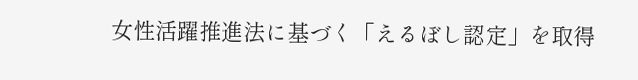女性活躍推進法に基づく「えるぼし認定」を取得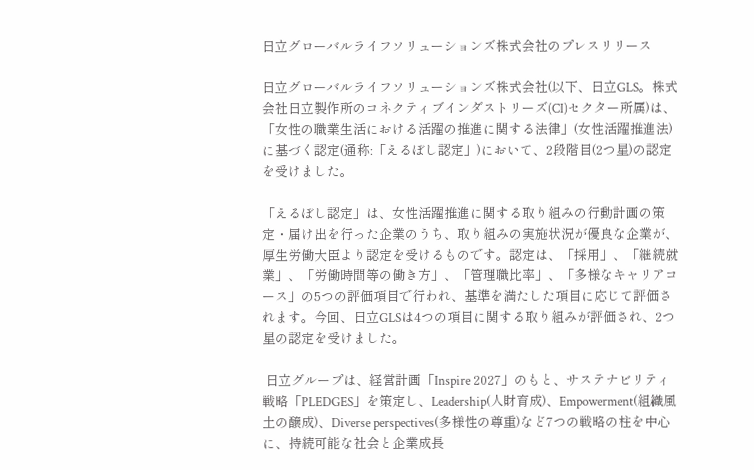日立グローバルライフソリューションズ株式会社のプレスリリース

日立グローバルライフソリューションズ株式会社(以下、日立GLS。株式会社日立製作所のコネクティブインダストリーズ(CI)セクター所属)は、「女性の職業生活における活躍の推進に関する法律」(女性活躍推進法)に基づく認定(通称:「えるぼし認定」)において、2段階目(2つ星)の認定を受けました。

「えるぼし認定」は、女性活躍推進に関する取り組みの行動計画の策定・届け出を行った企業のうち、取り組みの実施状況が優良な企業が、厚生労働大臣より認定を受けるものです。認定は、「採用」、「継続就業」、「労働時間等の働き方」、「管理職比率」、「多様なキャリアコース」の5つの評価項目で行われ、基準を満たした項目に応じて評価されます。今回、日立GLSは4つの項目に関する取り組みが評価され、2つ星の認定を受けました。

 日立グループは、経営計画「Inspire 2027」のもと、サステナビリティ戦略「PLEDGES」を策定し、Leadership(人財育成)、Empowerment(組織風土の醸成)、Diverse perspectives(多様性の尊重)など7つの戦略の柱を中心に、持続可能な社会と企業成長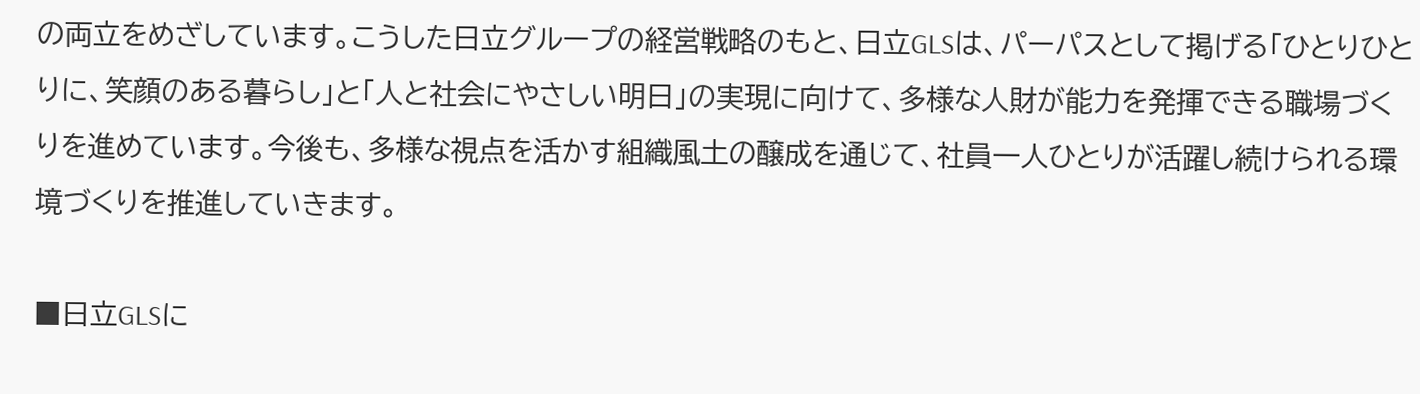の両立をめざしています。こうした日立グループの経営戦略のもと、日立GLSは、パーパスとして掲げる「ひとりひとりに、笑顔のある暮らし」と「人と社会にやさしい明日」の実現に向けて、多様な人財が能力を発揮できる職場づくりを進めています。今後も、多様な視点を活かす組織風土の醸成を通じて、社員一人ひとりが活躍し続けられる環境づくりを推進していきます。

■日立GLSに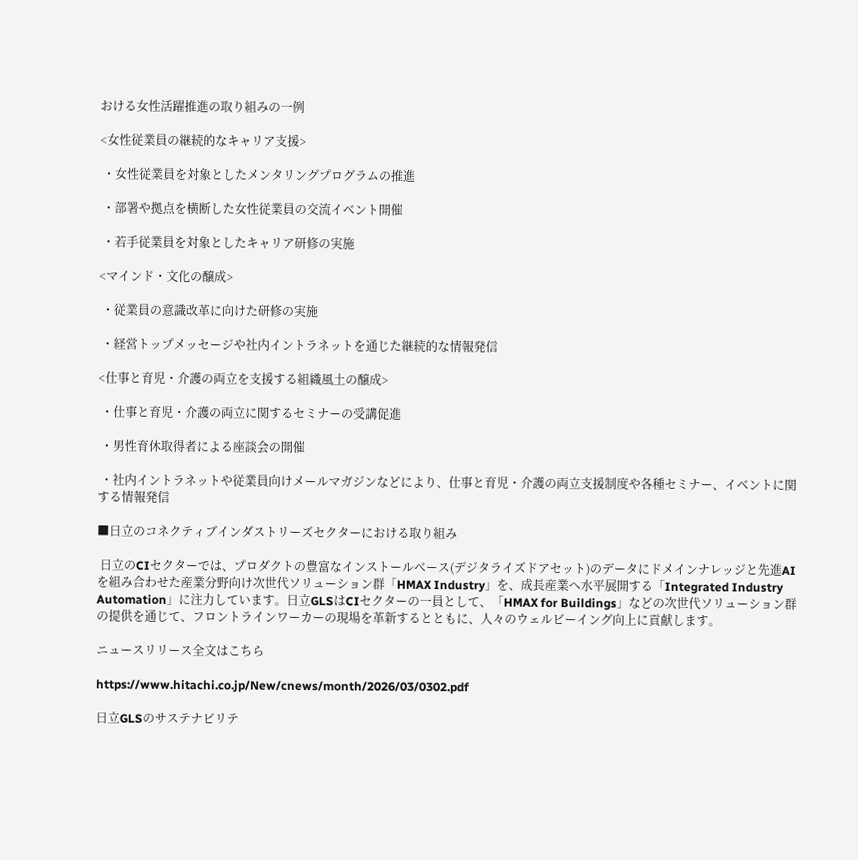おける女性活躍推進の取り組みの一例

<女性従業員の継続的なキャリア支援>

 ・女性従業員を対象としたメンタリングプログラムの推進

 ・部署や拠点を横断した女性従業員の交流イベント開催

 ・若手従業員を対象としたキャリア研修の実施

<マインド・文化の醸成>

 ・従業員の意識改革に向けた研修の実施

 ・経営トップメッセージや社内イントラネットを通じた継続的な情報発信

<仕事と育児・介護の両立を支援する組織風土の醸成>

 ・仕事と育児・介護の両立に関するセミナーの受講促進

 ・男性育休取得者による座談会の開催

 ・社内イントラネットや従業員向けメールマガジンなどにより、仕事と育児・介護の両立支援制度や各種セミナー、イベントに関する情報発信

■日立のコネクティブインダストリーズセクターにおける取り組み

 日立のCIセクターでは、プロダクトの豊富なインストールベース(デジタライズドアセット)のデータにドメインナレッジと先進AIを組み合わせた産業分野向け次世代ソリューション群「HMAX Industry」を、成長産業へ水平展開する「Integrated Industry Automation」に注力しています。日立GLSはCIセクターの一員として、「HMAX for Buildings」などの次世代ソリューション群の提供を通じて、フロントラインワーカーの現場を革新するとともに、人々のウェルビーイング向上に貢献します。

ニュースリリース全文はこちら

https://www.hitachi.co.jp/New/cnews/month/2026/03/0302.pdf

日立GLSのサステナビリテ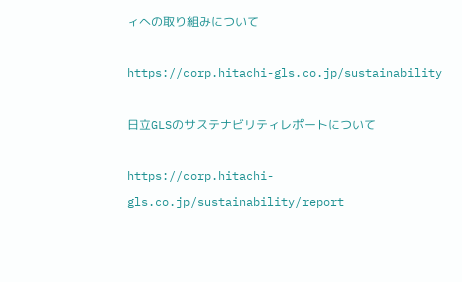ィへの取り組みについて

https://corp.hitachi-gls.co.jp/sustainability

日立GLSのサステナビリティレポートについて

https://corp.hitachi-gls.co.jp/sustainability/report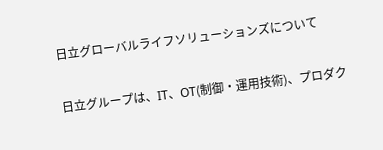日立グローバルライフソリューションズについて

日立グループは、IT、OT(制御・運用技術)、プロダク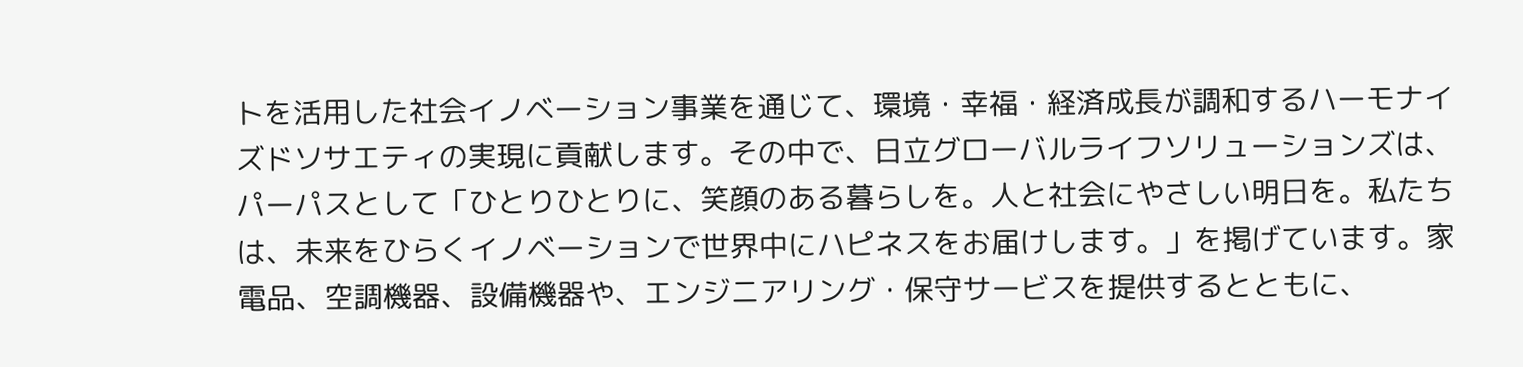トを活用した社会イノベーション事業を通じて、環境・幸福・経済成長が調和するハーモナイズドソサエティの実現に貢献します。その中で、日立グローバルライフソリューションズは、パーパスとして「ひとりひとりに、笑顔のある暮らしを。人と社会にやさしい明日を。私たちは、未来をひらくイノベーションで世界中にハピネスをお届けします。」を掲げています。家電品、空調機器、設備機器や、エンジニアリング・保守サービスを提供するとともに、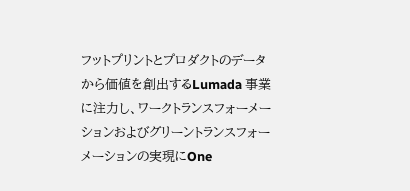フットプリントとプロダクトのデータから価値を創出するLumada 事業に注力し、ワークトランスフォーメーションおよびグリーントランスフォーメーションの実現にOne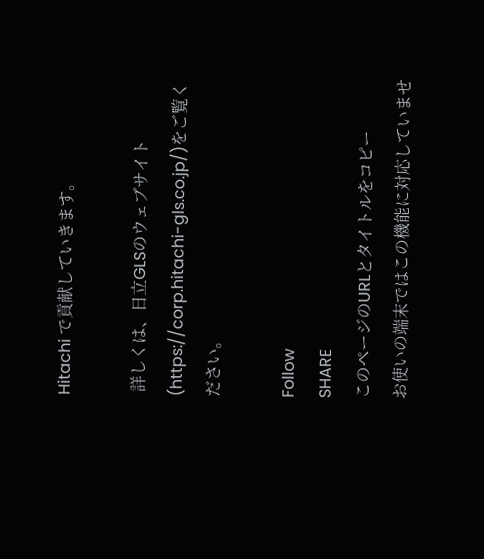Hitachi で貢献していきます。

 詳しくは、日立GLSのウェブサイト(https://corp.hitachi-gls.co.jp/)をご覧ください。

Follow
SHARE
このページのURLとタイトルをコピー
お使いの端末ではこの機能に対応していませ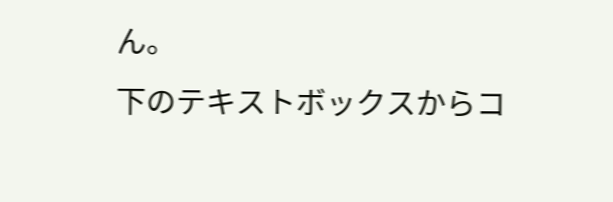ん。
下のテキストボックスからコ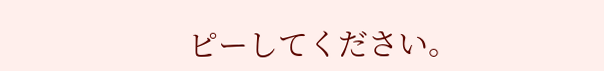ピーしてください。